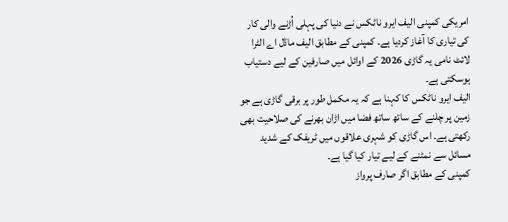امریکی کمپنی الیف ایرو ناٹکس نے دنیا کی پہلی اُڑنے والی کار کی تیاری کا آغاز کردیا ہے۔ کمپنی کے مطابق الیف ماڈل اے الٹرا لائٹ نامی یہ گاڑی 2026 کے اوائل میں صارفین کے لیے دستیاب ہوسکتی ہے۔
الیف ایرو ناٹکس کا کہنا ہے کہ یہ مکمل طور پر برقی گاڑی ہے جو زمین پر چلنے کے ساتھ ساتھ فضا میں اڑان بھرنے کی صلاحیت بھی رکھتی ہے۔ اس گاڑی کو شہری علاقوں میں ٹریفک کے شدید مسائل سے نمٹنے کے لیے تیار کیا گیا ہے۔
کمپنی کے مطابق اگر صارف پرواز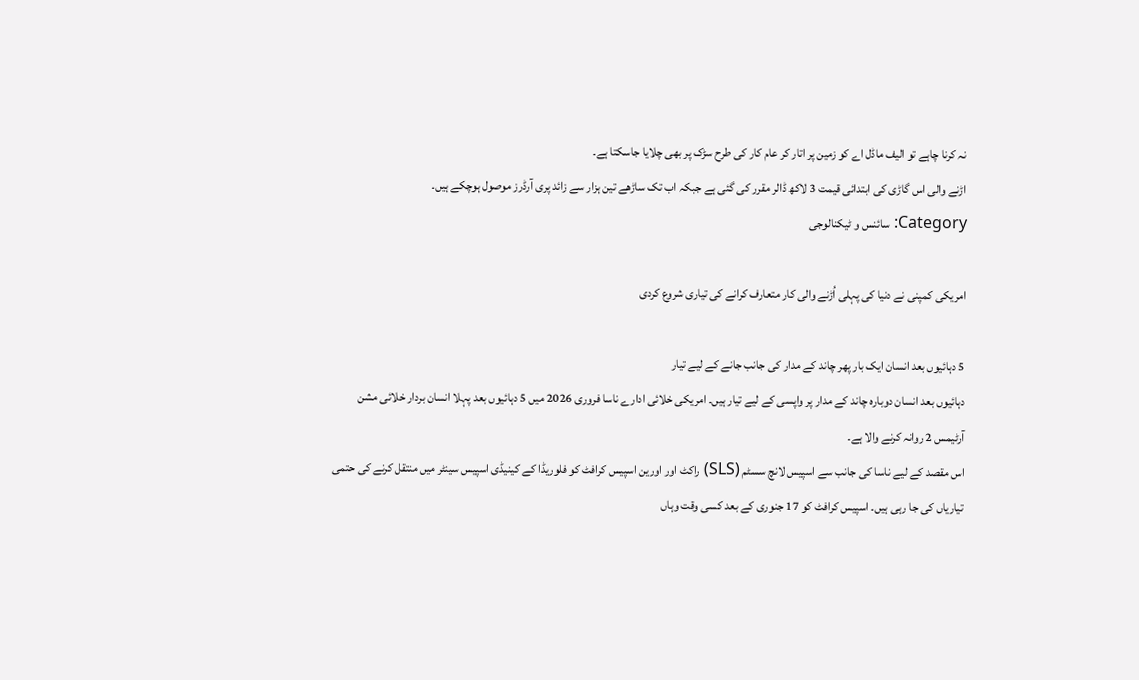نہ کرنا چاہے تو الیف ماڈل اے کو زمین پر اتار کر عام کار کی طرح سڑک پر بھی چلایا جاسکتا ہے۔
اڑنے والی اس گاڑی کی ابتدائی قیمت 3 لاکھ ڈالر مقرر کی گئی ہے جبکہ اب تک ساڑھے تین ہزار سے زائد پری آرڈرز موصول ہوچکے ہیں۔
Category: سائنس و ٹیکنالوجی

امریکی کمپنی نے دنیا کی پہلی اُڑنے والی کار متعارف کرانے کی تیاری شروع کردی

5 دہائیوں بعد انسان ایک بار پھر چاند کے مدار کی جانب جانے کے لیے تیار
دہائیوں بعد انسان دوبارہ چاند کے مدار پر واپسی کے لیے تیار ہیں۔ امریکی خلائی ادارے ناسا فروری 2026 میں 5 دہائیوں بعد پہلا انسان بردار خلائی مشن آرٹیمس 2 روانہ کرنے والا ہے۔
اس مقصد کے لیے ناسا کی جانب سے اسپیس لانچ سسٹم (SLS) راکٹ اور اورین اسپیس کرافٹ کو فلوریڈا کے کینیڈی اسپیس سینٹر میں منتقل کرنے کی حتمی تیاریاں کی جا رہی ہیں۔ اسپیس کرافٹ کو 17 جنوری کے بعد کسی وقت وہاں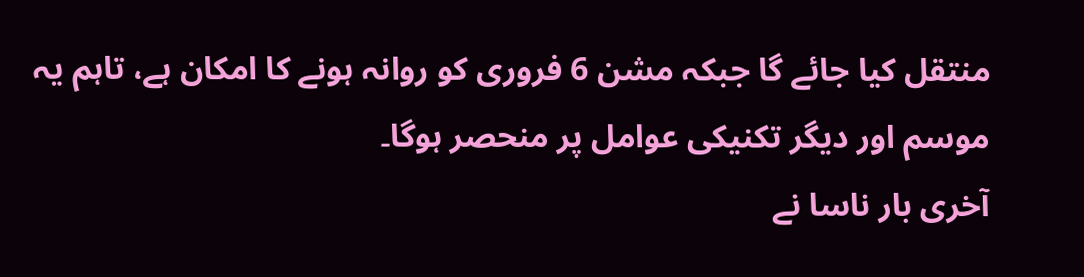منتقل کیا جائے گا جبکہ مشن 6 فروری کو روانہ ہونے کا امکان ہے، تاہم یہ موسم اور دیگر تکنیکی عوامل پر منحصر ہوگا۔
آخری بار ناسا نے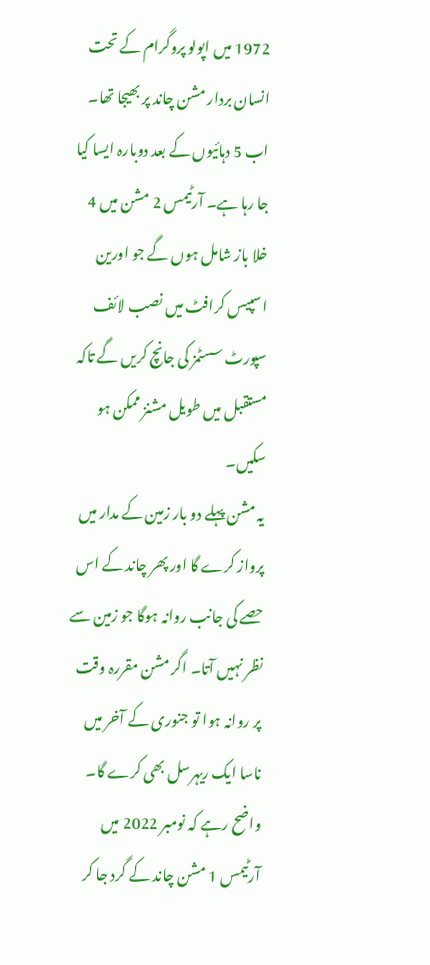1972 میں اپولو پروگرام کے تحت انسان بردار مشن چاند پر بھیجا تھا۔ اب 5 دہائیوں کے بعد دوبارہ ایسا کیا جا رہا ہے۔ آرٹیمس 2 مشن میں 4 خلا باز شامل ہوں گے جو اورین اسپیس کرافٹ میں نصب لائف سپورٹ سسٹمز کی جانچ کریں گے تاکہ مستقبل میں طویل مشنز ممکن ہو سکیں۔
یہ مشن پہلے دو بار زمین کے مدار میں پرواز کرے گا اور پھر چاند کے اس حصے کی جانب روانہ ہوگا جو زمین سے نظر نہیں آتا۔ اگر مشن مقررہ وقت پر روانہ ہوا تو جنوری کے آخر میں ناسا ایک ریہرسل بھی کرے گا۔
واضح رہے کہ نومبر 2022 میں آرٹیمس 1 مشن چاند کے گرد جا کر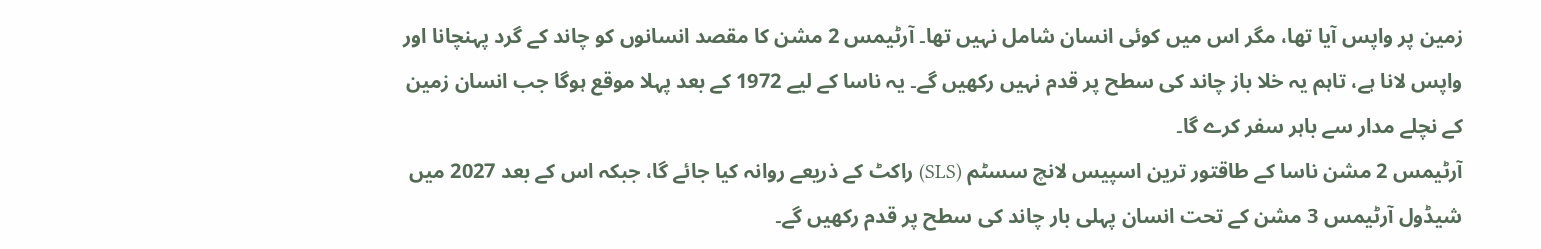زمین پر واپس آیا تھا، مگر اس میں کوئی انسان شامل نہیں تھا۔ آرٹیمس 2 مشن کا مقصد انسانوں کو چاند کے گرد پہنچانا اور واپس لانا ہے، تاہم یہ خلا باز چاند کی سطح پر قدم نہیں رکھیں گے۔ یہ ناسا کے لیے 1972 کے بعد پہلا موقع ہوگا جب انسان زمین کے نچلے مدار سے باہر سفر کرے گا۔
آرٹیمس 2 مشن ناسا کے طاقتور ترین اسپیس لانچ سسٹم (SLS) راکٹ کے ذریعے روانہ کیا جائے گا، جبکہ اس کے بعد 2027 میں شیڈول آرٹیمس 3 مشن کے تحت انسان پہلی بار چاند کی سطح پر قدم رکھیں گے۔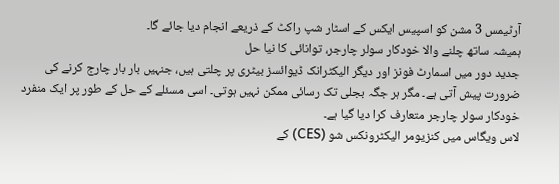آرٹیمس 3 مشن کو اسپیس ایکس کے اسٹار شپ راکٹ کے ذریعے انجام دیا جائے گا۔
ہمیشہ ساتھ چلنے والا خودکار سولر چارجر، توانائی کا نیا حل
جدید دور میں اسمارٹ فونز اور دیگر الیکٹرانک ڈیوائسز بیٹری پر چلتی ہیں، جنہیں بار بار چارج کرنے کی ضرورت پیش آتی ہے۔ مگر ہر جگہ بجلی تک رسائی ممکن نہیں ہوتی۔ اسی مسئلے کے حل کے طور پر ایک منفرد خودکار سولر چارجر متعارف کرا دیا گیا ہے۔
لاس ویگاس میں کنزیومر الیکٹرونکس شو (CES) کے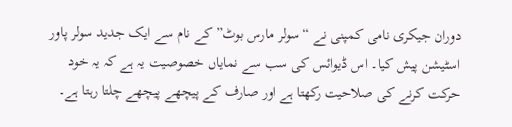دوران جیکری نامی کمپنی نے “سولر مارس بوٹ” کے نام سے ایک جدید سولر پاور اسٹیشن پیش کیا۔ اس ڈیوائس کی سب سے نمایاں خصوصیت یہ ہے کہ یہ خود حرکت کرنے کی صلاحیت رکھتا ہے اور صارف کے پیچھے پیچھے چلتا رہتا ہے۔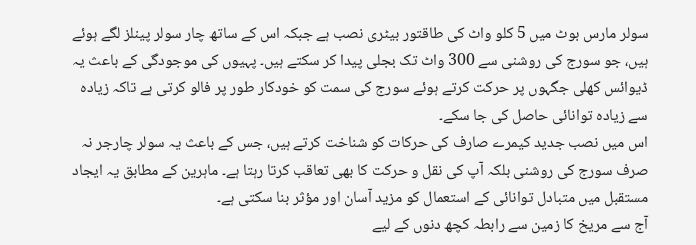سولر مارس بوٹ میں 5 کلو واٹ کی طاقتور بیٹری نصب ہے جبکہ اس کے ساتھ چار سولر پینلز لگے ہوئے ہیں، جو سورج کی روشنی سے 300 واٹ تک بجلی پیدا کر سکتے ہیں۔ پہیوں کی موجودگی کے باعث یہ ڈیوائس کھلی جگہوں پر حرکت کرتے ہوئے سورج کی سمت کو خودکار طور پر فالو کرتی ہے تاکہ زیادہ سے زیادہ توانائی حاصل کی جا سکے۔
اس میں نصب جدید کیمرے صارف کی حرکات کو شناخت کرتے ہیں، جس کے باعث یہ سولر چارجر نہ صرف سورج کی روشنی بلکہ آپ کی نقل و حرکت کا بھی تعاقب کرتا رہتا ہے۔ ماہرین کے مطابق یہ ایجاد مستقبل میں متبادل توانائی کے استعمال کو مزید آسان اور مؤثر بنا سکتی ہے۔
آج سے مریخ کا زمین سے رابطہ کچھ دنوں کے لیے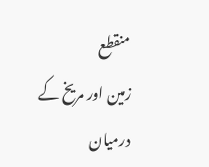منقطع
زمین اور مریخ کے درمیان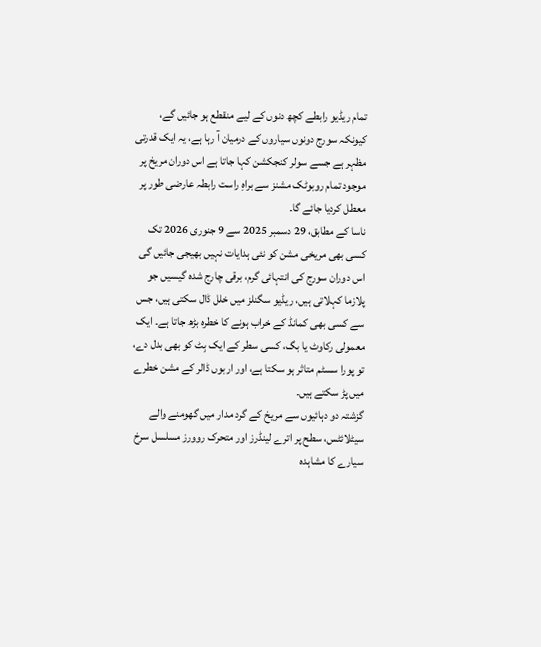تمام ریڈیو رابطے کچھ دنوں کے لیے منقطع ہو جائیں گے، کیونکہ سورج دونوں سیاروں کے درمیان آ رہا ہے، یہ ایک قدرتی مظہر ہے جسے سولر کنجکشن کہا جاتا ہے اس دوران مریخ پر موجود تمام روبوٹک مشنز سے براہِ راست رابطہ عارضی طور پر معطل کردیا جائے گا۔
ناسا کے مطابق، 29 دسمبر 2025 سے 9 جنوری 2026 تک کسی بھی مریخی مشن کو نئی ہدایات نہیں بھیجی جائیں گی اس دوران سورج کی انتہائی گرم، برقی چارج شدہ گیسیں جو پلازما کہلاتی ہیں، ریڈیو سگنلز میں خلل ڈال سکتی ہیں، جس سے کسی بھی کمانڈ کے خراب ہونے کا خطرہ بڑھ جاتا ہے۔ ایک معمولی رکاوٹ یا بگ، کسی سطر کے ایک بِٹ کو بھی بدل دے، تو پورا سسٹم متاثر ہو سکتا ہے، اور اربوں ڈالر کے مشن خطرے میں پڑ سکتے ہیں۔
گزشتہ دو دہائیوں سے مریخ کے گرد مدار میں گھومنے والے سیٹلائٹس، سطح پر اترے لینڈرز اور متحرک روورز مسلسل سرخ سیارے کا مشاہدہ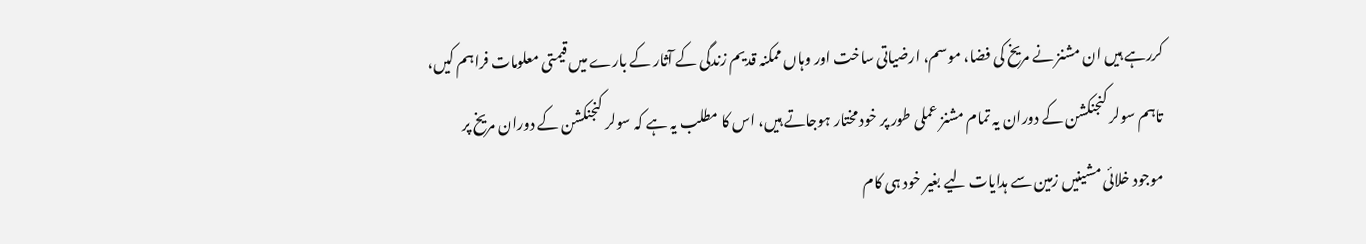کررہے ہیں ان مشنز نے مریخ کی فضا، موسم، ارضیاتی ساخت اور وہاں ممکنہ قدیم زندگی کے آثار کے بارے میں قیمتی معلومات فراہم کیں، تاہم سولر کنجنکشن کے دوران یہ تمام مشنز عملی طور پر خود مختار ہوجاتے ہیں، اس کا مطلب یہ ہے کہ سولر کنجنکشن کے دوران مریخ پر موجود خلائی مشینیں زمین سے ہدایات لیے بغیر خود ہی کام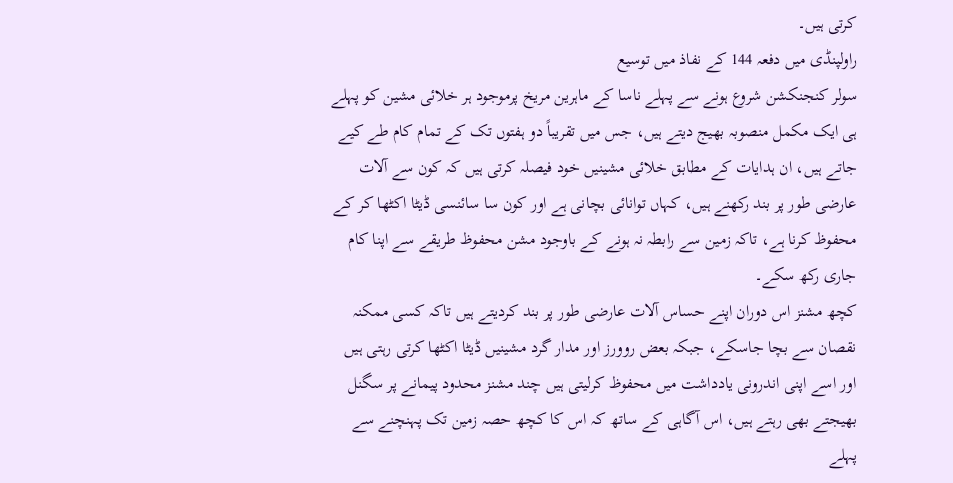کرتی ہیں۔
راولپنڈی میں دفعہ 144 کے نفاذ میں توسیع
سولر کنجنکشن شروع ہونے سے پہلے ناسا کے ماہرین مریخ پرموجود ہر خلائی مشین کو پہلے ہی ایک مکمل منصوبہ بھیج دیتے ہیں، جس میں تقریباً دو ہفتوں تک کے تمام کام طے کیے جاتے ہیں، ان ہدایات کے مطابق خلائی مشینیں خود فیصلہ کرتی ہیں کہ کون سے آلات عارضی طور پر بند رکھنے ہیں، کہاں توانائی بچانی ہے اور کون سا سائنسی ڈیٹا اکٹھا کر کے محفوظ کرنا ہے، تاکہ زمین سے رابطہ نہ ہونے کے باوجود مشن محفوظ طریقے سے اپنا کام جاری رکھ سکے۔
کچھ مشنز اس دوران اپنے حساس آلات عارضی طور پر بند کردیتے ہیں تاکہ کسی ممکنہ نقصان سے بچا جاسکے، جبکہ بعض روورز اور مدار گرد مشینیں ڈیٹا اکٹھا کرتی رہتی ہیں اور اسے اپنی اندرونی یادداشت میں محفوظ کرلیتی ہیں چند مشنز محدود پیمانے پر سگنل بھیجتے بھی رہتے ہیں، اس آگاہی کے ساتھ کہ اس کا کچھ حصہ زمین تک پہنچنے سے پہلے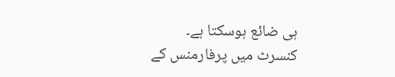ہی ضائع ہوسکتا ہے۔
کنسرٹ میں پرفارمنس کے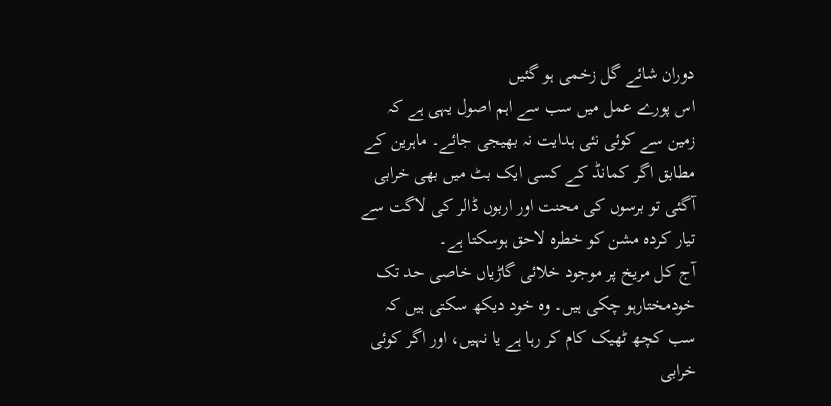دوران شائے گل زخمی ہو گئیں
اس پورے عمل میں سب سے اہم اصول یہی ہے کہ زمین سے کوئی نئی ہدایت نہ بھیجی جائے۔ ماہرین کے مطابق اگر کمانڈ کے کسی ایک بٹ میں بھی خرابی آگئی تو برسوں کی محنت اور اربوں ڈالر کی لاگت سے تیار کردہ مشن کو خطرہ لاحق ہوسکتا ہے۔
آج کل مریخ پر موجود خلائی گاڑیاں خاصی حد تک خودمختارہو چکی ہیں۔ وہ خود دیکھ سکتی ہیں کہ سب کچھ ٹھیک کام کر رہا ہے یا نہیں، اور اگر کوئی خرابی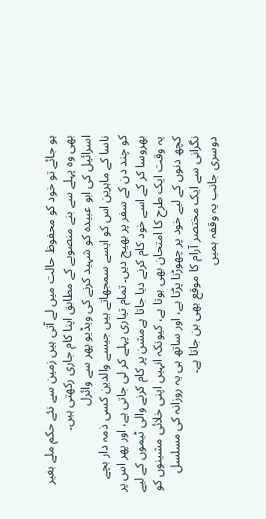ہو جائے تو خود کو محفوظ حالت میں لے آتی ہیں زمین سے نئے حکم ملے بغیر بھی وہ پہلے سے بنے منصوبے کے مطابق اپنا کام جاری رکھتی ہیں۔
اسرائیل کی ابو عبیدہ کو شہید کرنے کی ویڈیو پھر سے وائرل
ناسا کے ماہرین اس کو ایسے سمجھاتے ہیں جیسے والدین کسی ذمہ دار بچے کو چند دن کے سفر پر بھیج دیں۔ تمام تیاری پہلے کر لی جاتی ہے، اور پھر اس پر بھروسا کر کے اسے خود کام کرنے دیا جاتا ہےمشن پر کام کرنے والی ٹیموں کے لیے یہ وقت ایک طرح کا امتحان بھی ہوتا ہے، کیونکہ انہیں اپنی خلائی مشینوں کو کچھ دنوں کے لیے خود پر چھوڑنا پڑتا ہے، اور ساتھ ہی یہ روزانہ کی مسلسل نگرانی سے ایک مختصر آرام کا موقع بھی بن جاتا ہے۔
دوسری جانب یہ وقفہ ہمیں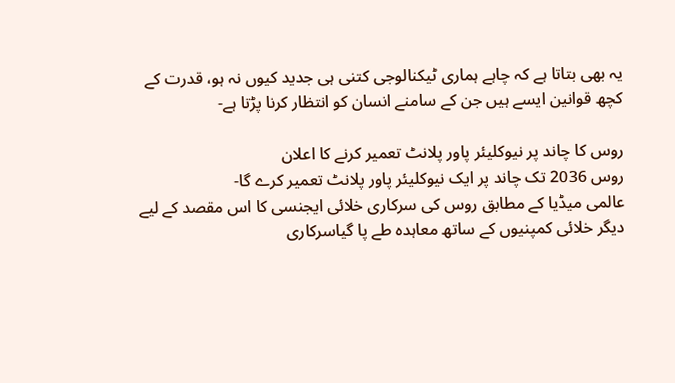یہ بھی بتاتا ہے کہ چاہے ہماری ٹیکنالوجی کتنی ہی جدید کیوں نہ ہو، قدرت کے کچھ قوانین ایسے ہیں جن کے سامنے انسان کو انتظار کرنا پڑتا ہے-

روس کا چاند پر نیوکلیئر پاور پلانٹ تعمیر کرنے کا اعلان
روس 2036 تک چاند پر ایک نیوکلیئر پاور پلانٹ تعمیر کرے گا-
عالمی میڈیا کے مطابق روس کی سرکاری خلائی ایجنسی کا اس مقصد کے لیے دیگر خلائی کمپنیوں کے ساتھ معاہدہ طے پا گیاسرکاری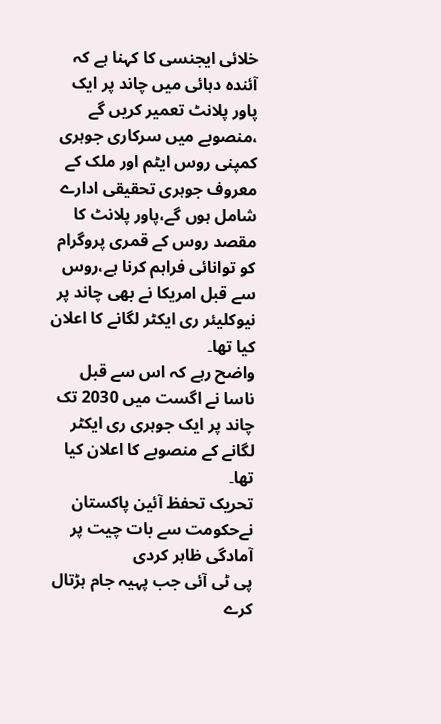خلائی ایجنسی کا کہنا ہے کہ آئندہ دہائی میں چاند پر ایک پاور پلانٹ تعمیر کریں گے ،منصوبے میں سرکاری جوہری کمپنی روس ایٹم اور ملک کے معروف جوہری تحقیقی ادارے شامل ہوں گے،پاور پلانٹ کا مقصد روس کے قمری پروگرام کو توانائی فراہم کرنا ہے،روس سے قبل امریکا نے بھی چاند پر نیوکلیئر ری ایکٹر لگانے کا اعلان کیا تھا۔
واضح رہے کہ اس سے قبل ناسا نے اگست میں 2030 تک چاند پر ایک جوہری ری ایکٹر لگانے کے منصوبے کا اعلان کیا تھا۔
تحریک تحفظ آئین پاکستان نےحکومت سے بات چیت پر آمادگی ظاہر کردی
پی ٹی آئی جب پہیہ جام ہڑتال کرے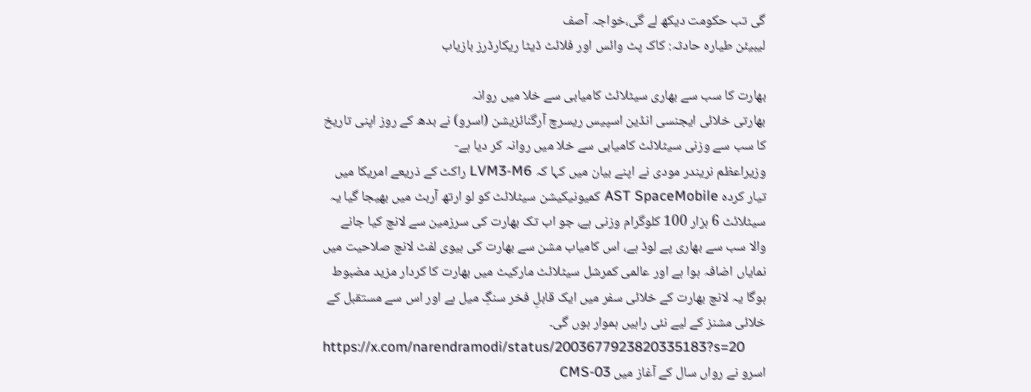گی تب حکومت دیکھ لے گی،خواجہ آصف
لیبیئن طیارہ حادثہ: کاک پٹ وائس اور فلائٹ ڈیٹا ریکارڈرز بازیاب

بھارت کا سب سے بھاری سیٹلائٹ کامیابی سے خلا میں روانہ
بھارتی خلائی ایجنسی انڈین اسپیس ریسرچ آرگنائزیشن (اسرو) نے بدھ کے روز اپنی تاریخ کا سب سے وزنی سیٹلائٹ کامیابی سے خلا میں روانہ کر دیا ہے-
وزیراعظم نریندر مودی نے اپنے بیان میں کہا کہ LVM3-M6 راکٹ کے ذریعے امریکا میں تیار کردہ AST SpaceMobile کمیونیکیشن سیٹلائٹ کو لو ارتھ آربٹ میں بھیجا گیا یہ سیٹلائٹ 6 ہزار 100 کلوگرام وزنی ہے، جو اب تک بھارت کی سرزمین سے لانچ کیا جانے والا سب سے بھاری پے لوڈ ہے، اس کامیاب مشن سے بھارت کی ہیوی لفٹ لانچ صلاحیت میں نمایاں اضافہ ہوا ہے اور عالمی کمرشل سیٹلائٹ مارکیٹ میں بھارت کا کردار مزید مضبوط ہوگا یہ لانچ بھارت کے خلائی سفر میں ایک قابلِ فخر سنگِ میل ہے اور اس سے مستقبل کے خلائی مشنز کے لیے نئی راہیں ہموار ہوں گی۔
https://x.com/narendramodi/status/2003677923820335183?s=20
اسرو نے رواں سال کے آغاز میں CMS-03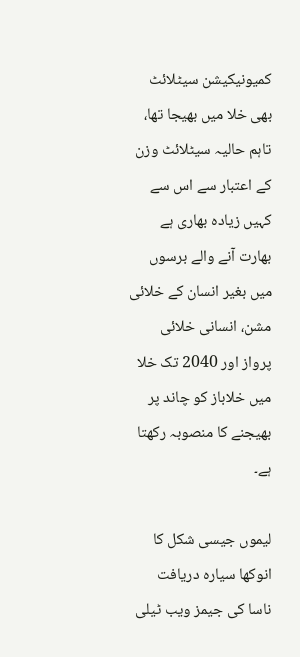کمیونیکیشن سیٹلائٹ بھی خلا میں بھیجا تھا، تاہم حالیہ سیٹلائٹ وزن کے اعتبار سے اس سے کہیں زیادہ بھاری ہے بھارت آنے والے برسوں میں بغیر انسان کے خلائی مشن، انسانی خلائی پرواز اور 2040 تک خلا میں خلاباز کو چاند پر بھیجنے کا منصوبہ رکھتا ہے۔

لیموں جیسی شکل کا انوکھا سیارہ دریافت
ناسا کی جیمز ویب ٹیلی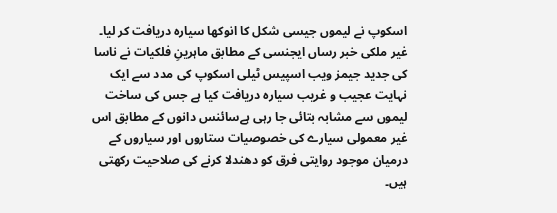اسکوپ نے لیموں جیسی شکل کا انوکھا سیارہ دریافت کر لیا۔
غیر ملکی خبر رساں ایجنسی کے مطابق ماہرینِ فلکیات نے ناسا کی جدید جیمز ویب اسپیس ٹیلی اسکوپ کی مدد سے ایک نہایت عجیب و غریب سیارہ دریافت کیا ہے جس کی ساخت لیموں سے مشابہ بتائی جا رہی ہےسائنس دانوں کے مطابق اس غیر معمولی سیارے کی خصوصیات ستاروں اور سیاروں کے درمیان موجود روایتی فرق کو دھندلا کرنے کی صلاحیت رکھتی ہیں۔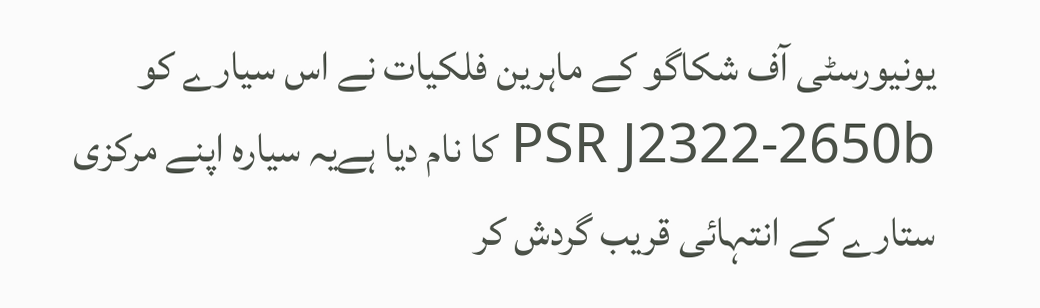یونیورسٹی آف شکاگو کے ماہرین فلکیات نے اس سیارے کو PSR J2322-2650b کا نام دیا ہےیہ سیارہ اپنے مرکزی ستارے کے انتہائی قریب گردش کر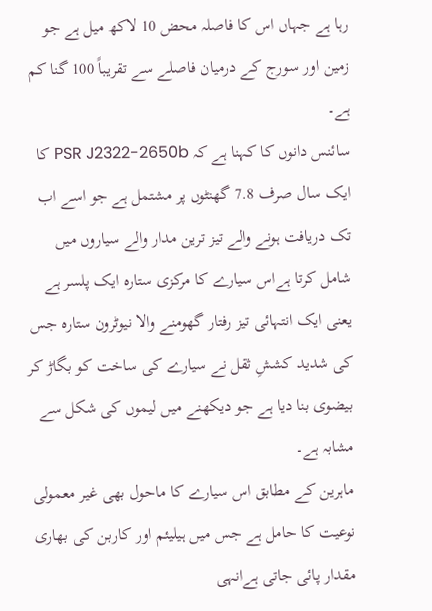رہا ہے جہاں اس کا فاصلہ محض 10 لاکھ میل ہے جو زمین اور سورج کے درمیان فاصلے سے تقریباً 100 گنا کم ہے۔
سائنس دانوں کا کہنا ہے کہ PSR J2322-2650b کا ایک سال صرف 7.8 گھنٹوں پر مشتمل ہے جو اسے اب تک دریافت ہونے والے تیز ترین مدار والے سیاروں میں شامل کرتا ہےاس سیارے کا مرکزی ستارہ ایک پلسر ہے یعنی ایک انتہائی تیز رفتار گھومنے والا نیوٹرون ستارہ جس کی شدید کششِ ثقل نے سیارے کی ساخت کو بگاڑ کر بیضوی بنا دیا ہے جو دیکھنے میں لیموں کی شکل سے مشابہ ہے۔
ماہرین کے مطابق اس سیارے کا ماحول بھی غیر معمولی نوعیت کا حامل ہے جس میں ہیلیئم اور کاربن کی بھاری مقدار پائی جاتی ہےانہی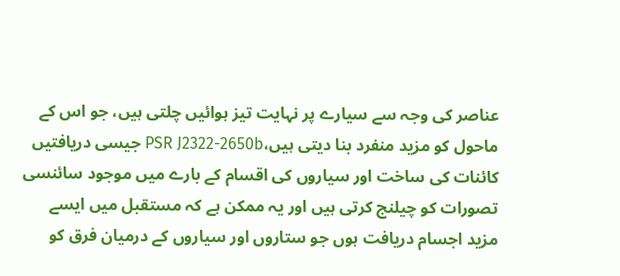عناصر کی وجہ سے سیارے پر نہایت تیز ہوائیں چلتی ہیں، جو اس کے ماحول کو مزید منفرد بنا دیتی ہیں،PSR J2322-2650b جیسی دریافتیں کائنات کی ساخت اور سیاروں کی اقسام کے بارے میں موجود سائنسی تصورات کو چیلنج کرتی ہیں اور یہ ممکن ہے کہ مستقبل میں ایسے مزید اجسام دریافت ہوں جو ستاروں اور سیاروں کے درمیان فرق کو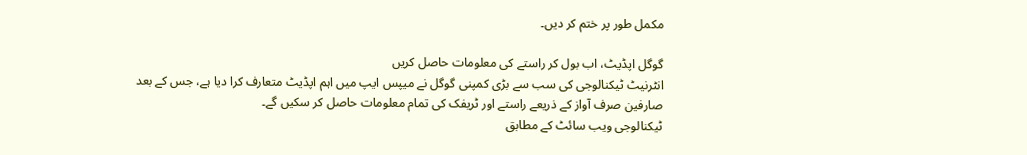مکمل طور پر ختم کر دیں۔

گوگل اپڈیٹ، اب بول کر راستے کی معلومات حاصل کریں
انٹرنیٹ ٹیکنالوجی کی سب سے بڑی کمپنی گوگل نے میپس ایپ میں اہم اپڈیٹ متعارف کرا دیا ہے، جس کے بعد صارفین صرف آواز کے ذریعے راستے اور ٹریفک کی تمام معلومات حاصل کر سکیں گے۔
ٹیکنالوجی ویب سائٹ کے مطابق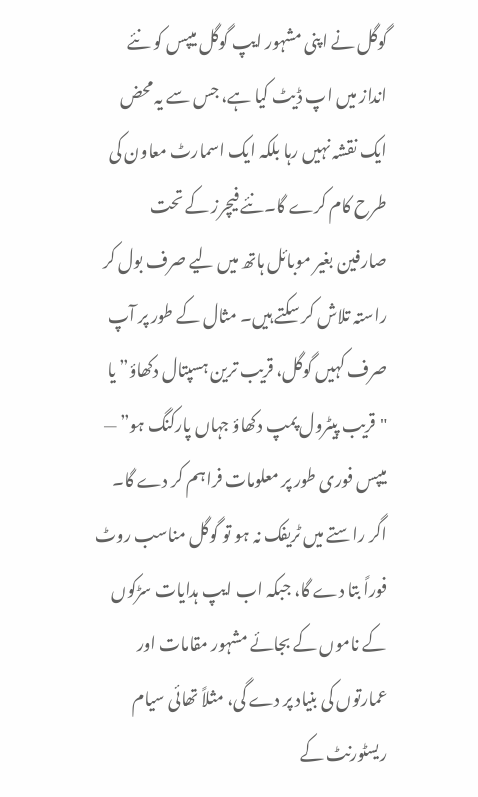گوگل نے اپنی مشہور ایپ گوگل میپس کو نئے انداز میں اپ ڈیٹ کیا ہے، جس سے یہ محض ایک نقشہ نہیں رہا بلکہ ایک اسمارٹ معاون کی طرح کام کرے گا۔نئے فیچرز کے تحت صارفین بغیر موبائل ہاتھ میں لیے صرف بول کر راستہ تلاش کر سکتے ہیں۔ مثال کے طور پر آپ صرف کہیں گوگل، قریب ترین ہسپتال دکھاؤ” یا "قریب پیٹرول پمپ دکھاؤ جہاں پارکنگ ہو” — میپس فوری طور پر معلومات فراہم کر دے گا۔
اگر راستے میں ٹریفک نہ ہو تو گوگل مناسب روٹ فوراً بتا دے گا، جبکہ اب ایپ ہدایات سڑکوں کے ناموں کے بجائے مشہور مقامات اور عمارتوں کی بنیاد پر دے گی، مثلاً تھائی سیام ریسٹورنٹ کے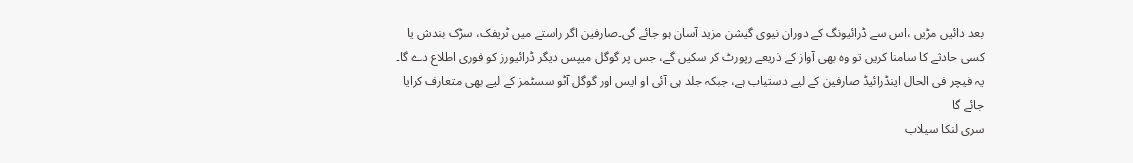بعد دائیں مڑیں ،اس سے ڈرائیونگ کے دوران نیوی گیشن مزید آسان ہو جائے گی۔صارفین اگر راستے میں ٹریفک، سڑک بندش یا کسی حادثے کا سامنا کریں تو وہ بھی آواز کے ذریعے رپورٹ کر سکیں گے، جس پر گوگل میپس دیگر ڈرائیورز کو فوری اطلاع دے گا۔
یہ فیچر فی الحال اینڈرائیڈ صارفین کے لیے دستیاب ہے، جبکہ جلد ہی آئی او ایس اور گوگل آٹو سسٹمز کے لیے بھی متعارف کرایا جائے گا
سری لنکا سیلاب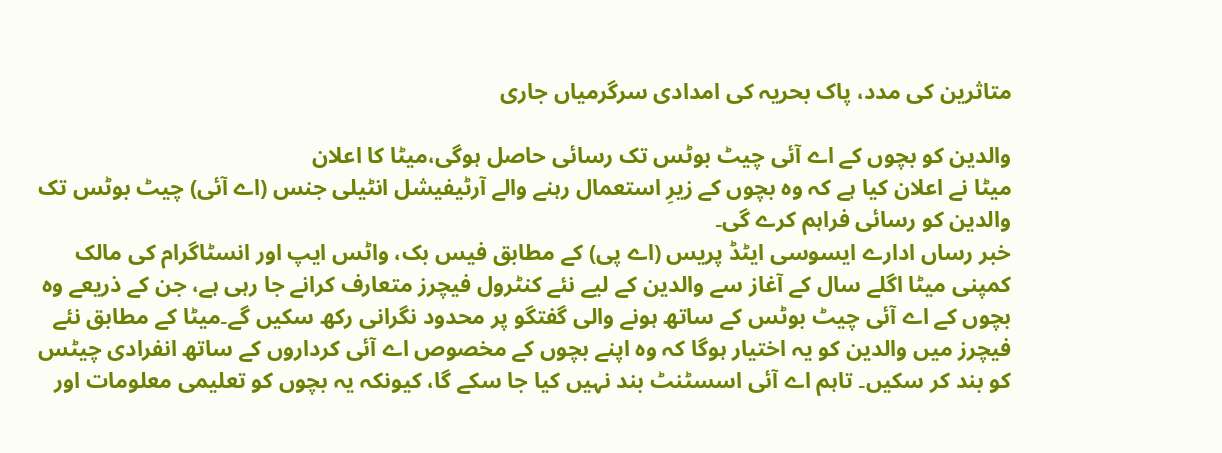متاثرین کی مدد، پاک بحریہ کی امدادی سرگرمیاں جاری

والدین کو بچوں کے اے آئی چیٹ بوٹس تک رسائی حاصل ہوگی،میٹا کا اعلان
میٹا نے اعلان کیا ہے کہ وہ بچوں کے زیرِ استعمال رہنے والے آرٹیفیشل انٹیلی جنس (اے آئی) چیٹ بوٹس تک والدین کو رسائی فراہم کرے گی۔
خبر رساں ادارے ایسوسی ایٹڈ پریس (اے پی) کے مطابق فیس بک، واٹس ایپ اور انسٹاگرام کی مالک کمپنی میٹا اگلے سال کے آغاز سے والدین کے لیے نئے کنٹرول فیچرز متعارف کرانے جا رہی ہے، جن کے ذریعے وہ بچوں کے اے آئی چیٹ بوٹس کے ساتھ ہونے والی گفتگو پر محدود نگرانی رکھ سکیں گے۔میٹا کے مطابق نئے فیچرز میں والدین کو یہ اختیار ہوگا کہ وہ اپنے بچوں کے مخصوص اے آئی کرداروں کے ساتھ انفرادی چیٹس کو بند کر سکیں۔ تاہم اے آئی اسسٹنٹ بند نہیں کیا جا سکے گا، کیونکہ یہ بچوں کو تعلیمی معلومات اور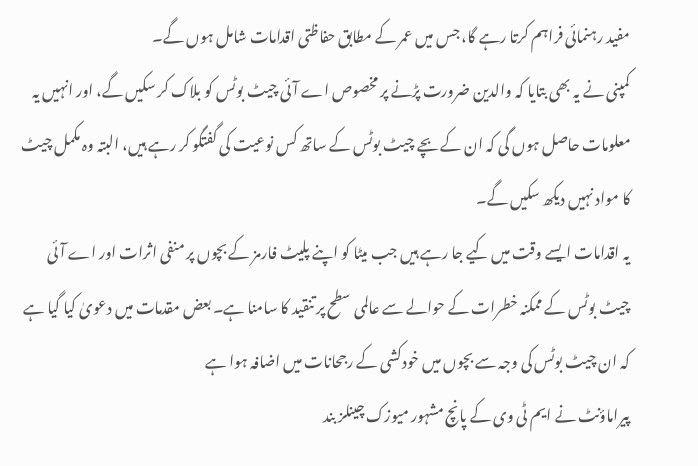مفید رہنمائی فراہم کرتا رہے گا، جس میں عمر کے مطابق حفاظتی اقدامات شامل ہوں گے۔
کمپنی نے یہ بھی بتایا کہ والدین ضرورت پڑنے پر مخصوص اے آئی چیٹ بوٹس کو بلاک کر سکیں گے، اور انہیں یہ معلومات حاصل ہوں گی کہ ان کے بچے چیٹ بوٹس کے ساتھ کس نوعیت کی گفتگو کر رہے ہیں، البتہ وہ مکمل چیٹ کا مواد نہیں دیکھ سکیں گے۔
یہ اقدامات ایسے وقت میں کیے جا رہے ہیں جب میٹا کو اپنے پلیٹ فارمز کے بچوں پر منفی اثرات اور اے آئی چیٹ بوٹس کے ممکنہ خطرات کے حوالے سے عالمی سطح پر تنقید کا سامنا ہے۔ بعض مقدمات میں دعویٰ کیا گیا ہے کہ ان چیٹ بوٹس کی وجہ سے بچوں میں خودکشی کے رجحانات میں اضافہ ہوا ہے
پیراماؤنٹ نے ایم ٹی وی کے پانچ مشہور میوزک چینلز بند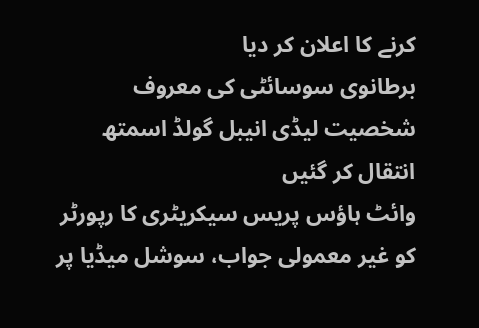کرنے کا اعلان کر دیا
برطانوی سوسائٹی کی معروف شخصیت لیڈی انیبل گولڈ اسمتھ انتقال کر گئیں
وائٹ ہاؤس پریس سیکریٹری کا رپورٹر کو غیر معمولی جواب، سوشل میڈیا پر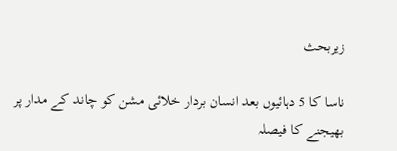زیربحث

ناسا کا 5 دہائیوں بعد انسان بردار خلائی مشن کو چاند کے مدار پر بھیجنے کا فیصلہ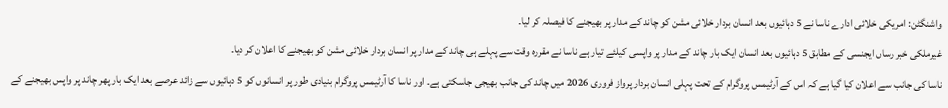واشنگٹن: امریکی خلائی ادارے ناسا نے 5 دہائیوں بعد انسان بردار خلائی مشن کو چاند کے مدار پر بھیجنے کا فیصلہ کر لیا۔
غیرملکی خبر رساں ایجنسی کے مطابق 5 دہائیوں بعد انسان ایک بار چاند کے مدار پر واپسی کیلئے تیار ہے ناسا نے مقررہ وقت سے پہلے ہی چاند کے مدار پر انسان بردار خلائی مشن کو بھیجنے کا اعلان کر دیا۔
ناسا کی جانب سے اعلان کیا گیا ہے کہ اس کے آرٹیمس پروگرام کے تحت پہلی انسان بردار پرواز فروری 2026 میں چاند کی جانب بھیجی جاسکتی ہے۔ اور ناسا کا آرٹیمس پروگرام بنیادی طور پر انسانوں کو 5 دہائیوں سے زائد عرصے بعد ایک بار پھر چاند پر واپس بھیجنے کے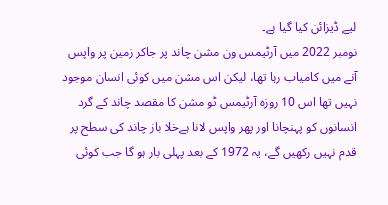لیے ڈیزائن کیا گیا ہے۔
نومبر 2022 میں آرٹیمس ون مشن چاند پر جاکر زمین پر واپس آنے میں کامیاب رہا تھا، لیکن اس مشن میں کوئی انسان موجود نہیں تھا اس 10 روزہ آرٹیمس ٹو مشن کا مقصد چاند کے گرد انسانوں کو پہنچانا اور پھر واپس لانا ہےخلا باز چاند کی سطح پر قدم نہیں رکھیں گے، یہ 1972 کے بعد پہلی بار ہو گا جب کوئی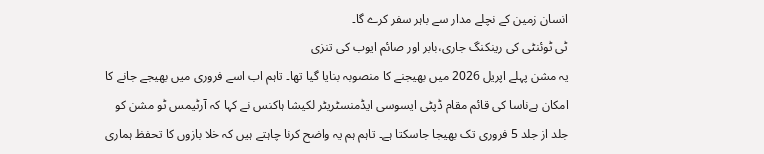انسان زمین کے نچلے مدار سے باہر سفر کرے گا۔
ٹی ٹوئنٹی کی رینکنگ جاری،بابر اور صائم ایوب کی تنزی
یہ مشن پہلے اپریل 2026 میں بھیجنے کا منصوبہ بنایا گیا تھا۔ تاہم اب اسے فروری میں بھیجے جانے کا امکان ہےناسا کی قائم مقام ڈپٹی ایسوسی ایڈمنسٹریٹر لکیشا ہاکنس نے کہا کہ آرٹیمس ٹو مشن کو جلد از جلد 5 فروری تک بھیجا جاسکتا ہے۔ تاہم ہم یہ واضح کرنا چاہتے ہیں کہ خلا بازوں کا تحفظ ہماری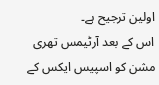اولین ترجیح ہے۔
اس کے بعد آرٹیمس تھری مشن کو اسپیس ایکس کے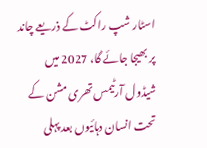اسٹار شپ راکٹ کے ذریعے چاند پر بھیجا جائے گا، 2027 میں شیڈول آرٹیمس تھری مشن کے تحت انسان دہائیوں بعد پہلی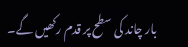بار چاند کی سطح پر قدم رکھیں گے۔